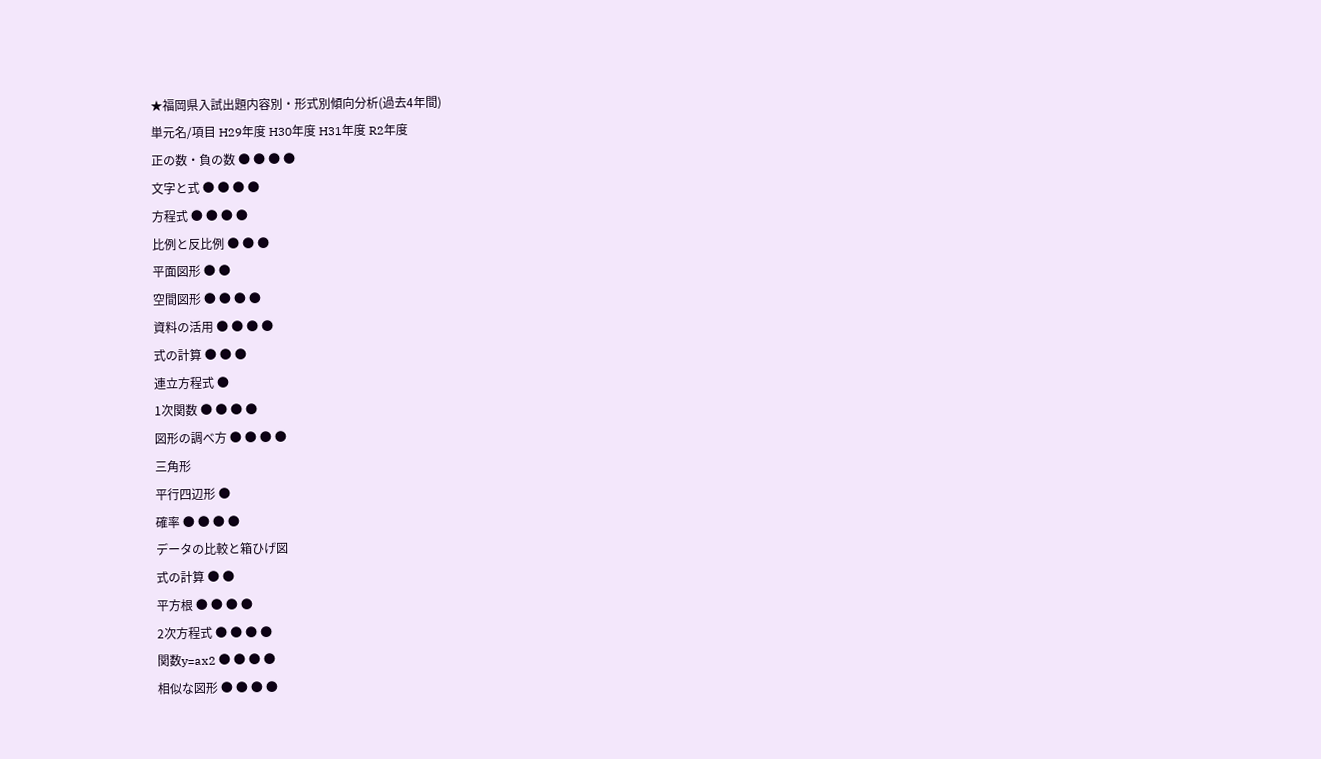★福岡県入試出題内容別・形式別傾向分析(過去4年間)
単元名/項目 H29年度 H30年度 H31年度 R2年度
正の数・負の数 ● ● ● ●
文字と式 ● ● ● ●
方程式 ● ● ● ●
比例と反比例 ● ● ●
平面図形 ● ●
空間図形 ● ● ● ●
資料の活用 ● ● ● ●
式の計算 ● ● ●
連立方程式 ●
1次関数 ● ● ● ●
図形の調べ方 ● ● ● ●
三角形
平行四辺形 ●
確率 ● ● ● ●
データの比較と箱ひげ図
式の計算 ● ●
平方根 ● ● ● ●
2次方程式 ● ● ● ●
関数y=ax2 ● ● ● ●
相似な図形 ● ● ● ●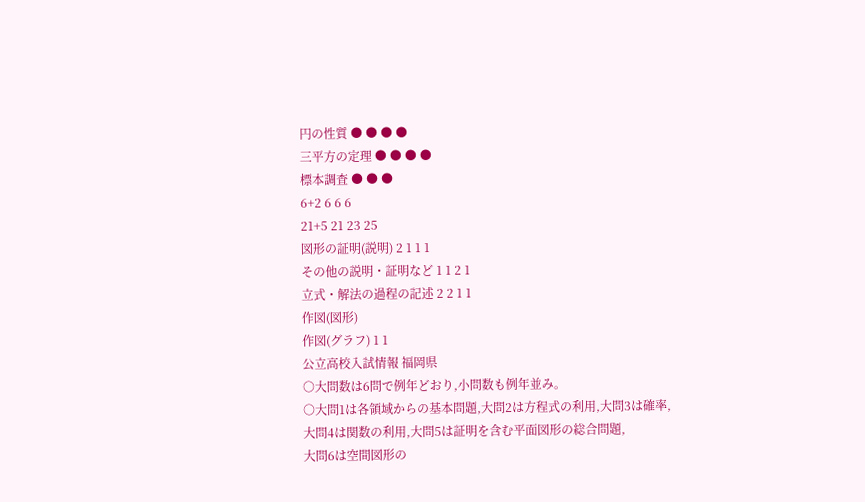円の性質 ● ● ● ●
三平方の定理 ● ● ● ●
標本調査 ● ● ●
6+2 6 6 6
21+5 21 23 25
図形の証明(説明) 2 1 1 1
その他の説明・証明など 1 1 2 1
立式・解法の過程の記述 2 2 1 1
作図(図形)
作図(グラフ) 1 1
公立高校入試情報 福岡県
○大問数は6問で例年どおり,小問数も例年並み。
○大問1は各領域からの基本問題,大問2は方程式の利用,大問3は確率,
大問4は関数の利用,大問5は証明を含む平面図形の総合問題,
大問6は空間図形の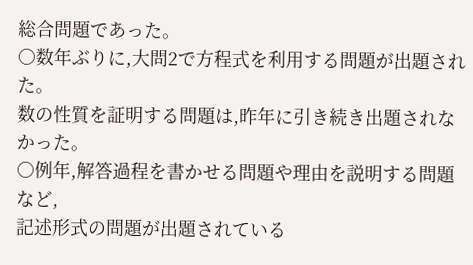総合問題であった。
○数年ぶりに,大問2で方程式を利用する問題が出題された。
数の性質を証明する問題は,昨年に引き続き出題されなかった。
○例年,解答過程を書かせる問題や理由を説明する問題など,
記述形式の問題が出題されている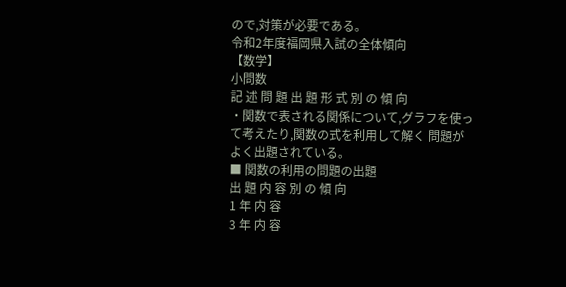ので,対策が必要である。
令和2年度福岡県入試の全体傾向
【数学】
小問数
記 述 問 題 出 題 形 式 別 の 傾 向
・関数で表される関係について,グラフを使って考えたり,関数の式を利用して解く 問題がよく出題されている。
■ 関数の利用の問題の出題
出 題 内 容 別 の 傾 向
1 年 内 容
3 年 内 容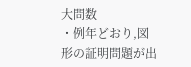大問数
・例年どおり,図形の証明問題が出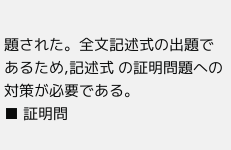題された。全文記述式の出題であるため,記述式 の証明問題への対策が必要である。
■ 証明問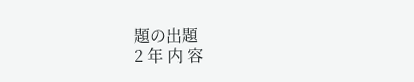題の出題
2 年 内 容